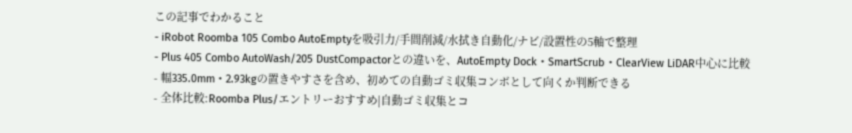この記事でわかること
- iRobot Roomba 105 Combo AutoEmptyを吸引力/手間削減/水拭き自動化/ナビ/設置性の5軸で整理
- Plus 405 Combo AutoWash/205 DustCompactorとの違いを、AutoEmpty Dock・SmartScrub・ClearView LiDAR中心に比較
- 幅335.0mm・2.93kgの置きやすさを含め、初めての自動ゴミ収集コンボとして向くか判断できる
- 全体比較:Roomba Plus/エントリーおすすめ|自動ゴミ収集とコ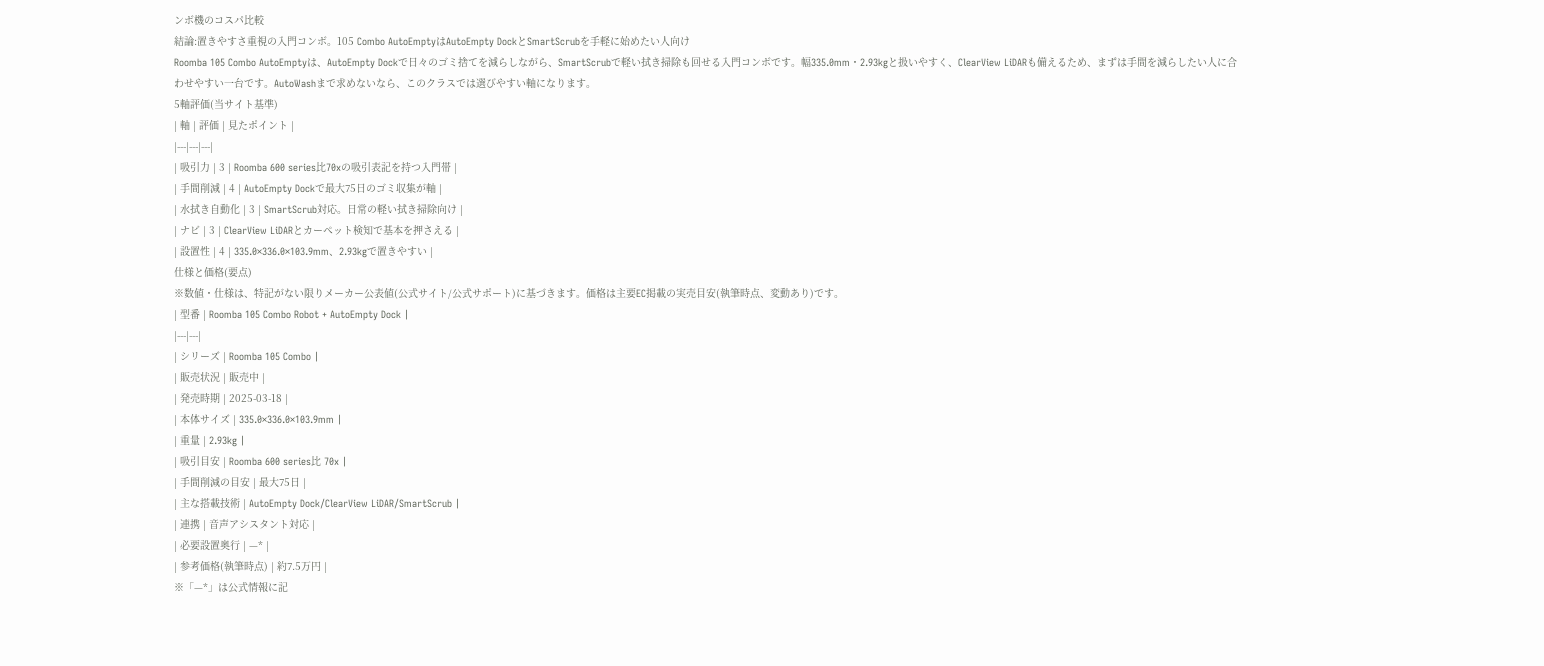ンボ機のコスパ比較
結論:置きやすさ重視の入門コンボ。105 Combo AutoEmptyはAutoEmpty DockとSmartScrubを手軽に始めたい人向け
Roomba 105 Combo AutoEmptyは、AutoEmpty Dockで日々のゴミ捨てを減らしながら、SmartScrubで軽い拭き掃除も回せる入門コンボです。幅335.0mm・2.93kgと扱いやすく、ClearView LiDARも備えるため、まずは手間を減らしたい人に合わせやすい一台です。AutoWashまで求めないなら、このクラスでは選びやすい軸になります。
5軸評価(当サイト基準)
| 軸 | 評価 | 見たポイント |
|---|---|---|
| 吸引力 | 3 | Roomba 600 series比70xの吸引表記を持つ入門帯 |
| 手間削減 | 4 | AutoEmpty Dockで最大75日のゴミ収集が軸 |
| 水拭き自動化 | 3 | SmartScrub対応。日常の軽い拭き掃除向け |
| ナビ | 3 | ClearView LiDARとカーペット検知で基本を押さえる |
| 設置性 | 4 | 335.0×336.0×103.9mm、2.93kgで置きやすい |
仕様と価格(要点)
※数値・仕様は、特記がない限りメーカー公表値(公式サイト/公式サポート)に基づきます。価格は主要EC掲載の実売目安(執筆時点、変動あり)です。
| 型番 | Roomba 105 Combo Robot + AutoEmpty Dock |
|---|---|
| シリーズ | Roomba 105 Combo |
| 販売状況 | 販売中 |
| 発売時期 | 2025-03-18 |
| 本体サイズ | 335.0×336.0×103.9mm |
| 重量 | 2.93kg |
| 吸引目安 | Roomba 600 series比 70x |
| 手間削減の目安 | 最大75日 |
| 主な搭載技術 | AutoEmpty Dock/ClearView LiDAR/SmartScrub |
| 連携 | 音声アシスタント対応 |
| 必要設置奥行 | —* |
| 参考価格(執筆時点) | 約7.5万円 |
※「—*」は公式情報に記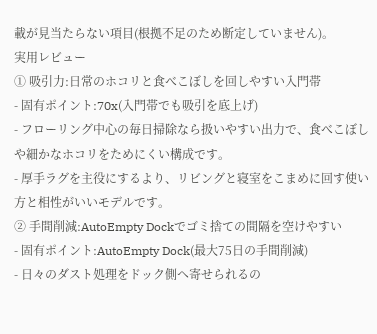載が見当たらない項目(根拠不足のため断定していません)。
実用レビュー
① 吸引力:日常のホコリと食べこぼしを回しやすい入門帯
- 固有ポイント:70x(入門帯でも吸引を底上げ)
- フローリング中心の毎日掃除なら扱いやすい出力で、食べこぼしや細かなホコリをためにくい構成です。
- 厚手ラグを主役にするより、リビングと寝室をこまめに回す使い方と相性がいいモデルです。
② 手間削減:AutoEmpty Dockでゴミ捨ての間隔を空けやすい
- 固有ポイント:AutoEmpty Dock(最大75日の手間削減)
- 日々のダスト処理をドック側へ寄せられるの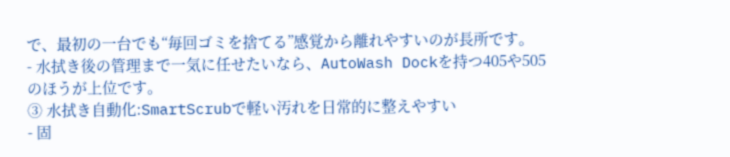で、最初の一台でも“毎回ゴミを捨てる”感覚から離れやすいのが長所です。
- 水拭き後の管理まで一気に任せたいなら、AutoWash Dockを持つ405や505のほうが上位です。
③ 水拭き自動化:SmartScrubで軽い汚れを日常的に整えやすい
- 固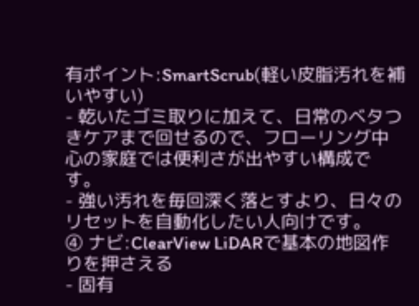有ポイント:SmartScrub(軽い皮脂汚れを補いやすい)
- 乾いたゴミ取りに加えて、日常のベタつきケアまで回せるので、フローリング中心の家庭では便利さが出やすい構成です。
- 強い汚れを毎回深く落とすより、日々のリセットを自動化したい人向けです。
④ ナビ:ClearView LiDARで基本の地図作りを押さえる
- 固有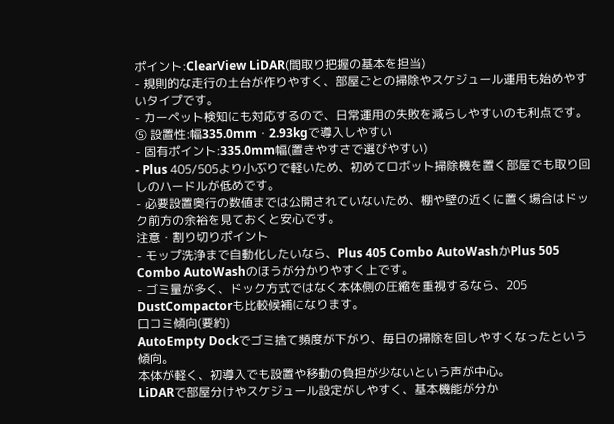ポイント:ClearView LiDAR(間取り把握の基本を担当)
- 規則的な走行の土台が作りやすく、部屋ごとの掃除やスケジュール運用も始めやすいタイプです。
- カーペット検知にも対応するので、日常運用の失敗を減らしやすいのも利点です。
⑤ 設置性:幅335.0mm・2.93kgで導入しやすい
- 固有ポイント:335.0mm幅(置きやすさで選びやすい)
- Plus 405/505より小ぶりで軽いため、初めてロボット掃除機を置く部屋でも取り回しのハードルが低めです。
- 必要設置奥行の数値までは公開されていないため、棚や壁の近くに置く場合はドック前方の余裕を見ておくと安心です。
注意・割り切りポイント
- モップ洗浄まで自動化したいなら、Plus 405 Combo AutoWashかPlus 505 Combo AutoWashのほうが分かりやすく上です。
- ゴミ量が多く、ドック方式ではなく本体側の圧縮を重視するなら、205 DustCompactorも比較候補になります。
口コミ傾向(要約)
AutoEmpty Dockでゴミ捨て頻度が下がり、毎日の掃除を回しやすくなったという傾向。
本体が軽く、初導入でも設置や移動の負担が少ないという声が中心。
LiDARで部屋分けやスケジュール設定がしやすく、基本機能が分か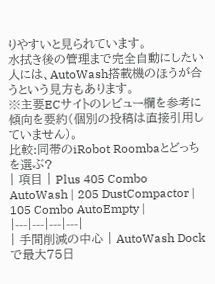りやすいと見られています。
水拭き後の管理まで完全自動にしたい人には、AutoWash搭載機のほうが合うという見方もあります。
※主要ECサイトのレビュー欄を参考に傾向を要約(個別の投稿は直接引用していません)。
比較:同帯のiRobot Roombaとどっちを選ぶ?
| 項目 | Plus 405 Combo AutoWash | 205 DustCompactor | 105 Combo AutoEmpty |
|---|---|---|---|
| 手間削減の中心 | AutoWash Dockで最大75日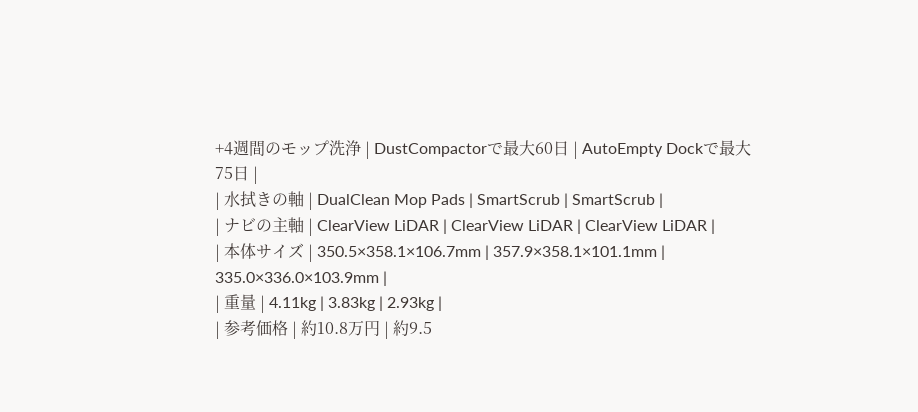+4週間のモップ洗浄 | DustCompactorで最大60日 | AutoEmpty Dockで最大75日 |
| 水拭きの軸 | DualClean Mop Pads | SmartScrub | SmartScrub |
| ナビの主軸 | ClearView LiDAR | ClearView LiDAR | ClearView LiDAR |
| 本体サイズ | 350.5×358.1×106.7mm | 357.9×358.1×101.1mm | 335.0×336.0×103.9mm |
| 重量 | 4.11kg | 3.83kg | 2.93kg |
| 参考価格 | 約10.8万円 | 約9.5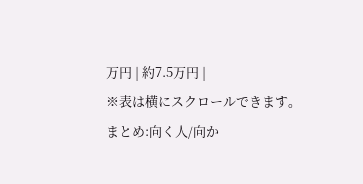万円 | 約7.5万円 |
※表は横にスクロールできます。
まとめ:向く人/向か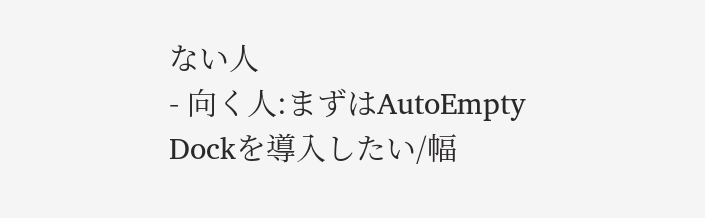ない人
- 向く人:まずはAutoEmpty Dockを導入したい/幅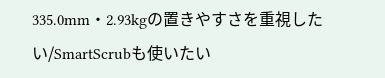335.0mm・2.93kgの置きやすさを重視したい/SmartScrubも使いたい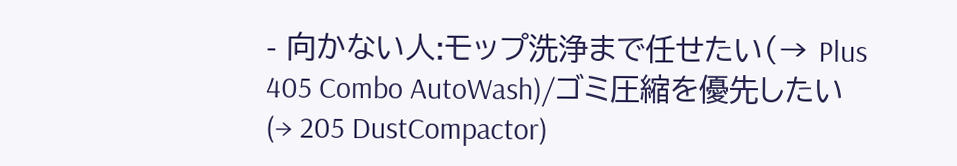- 向かない人:モップ洗浄まで任せたい(→ Plus 405 Combo AutoWash)/ゴミ圧縮を優先したい(→ 205 DustCompactor)